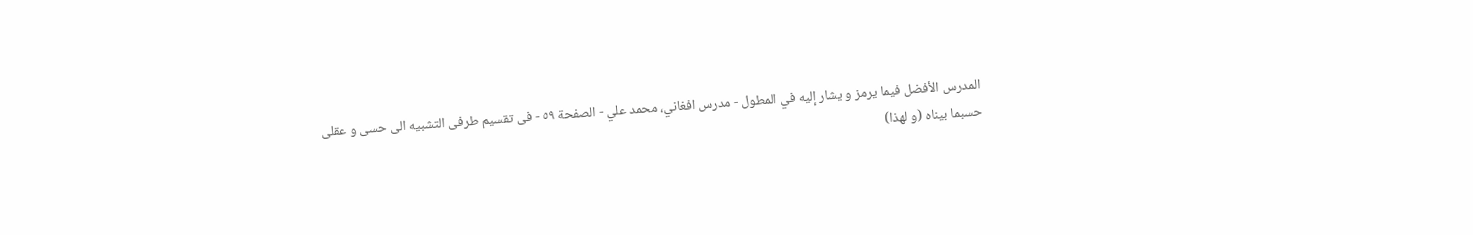المدرس الأفضل فيما يرمز و يشار إليه في المطول - مدرس افغاني، محمد علي - الصفحة ٥٩ - فى تقسيم طرفى التشبيه الى حسى و عقلى
حسبما بيناه (و لهذا)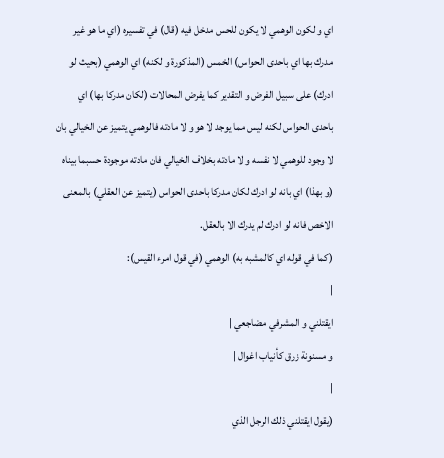اي و لكون الوهمي لا يكون للحس مدخل فيه (قال) في تفسيره (اي ما هو غير مدرك بها اي باحدى الحواس) الخمس (المذكورة و لكنه) اي الوهمي (بحيث لو ادرك) على سبيل الفرض و التقدير كما يفرض المحالات (لكان مدركا بها) اي باحدى الحواس لكنه ليس مما يوجد لا هو و لا مادته فالوهمي يتميز عن الخيالي بان لا وجود للوهمي لا نفسه و لا مادته بخلاف الخيالي فان مادته موجودة حسبما بيناه (و بهذا) اي بانه لو ادرك لكان مدركا باحدى الحواس (يتميز عن العقلي) بالمعنى الاخص فانه لو ادرك لم يدرك الا بالعقل.
(كما في قوله اي كالمشبه به) الوهمي (في قول امرء القيس):
|
ايقتلني و المشرفي مضاجعي |
و مسنونة زرق كأنياب اغوال |
|
(يقول ايقتلني ذلك الرجل الذي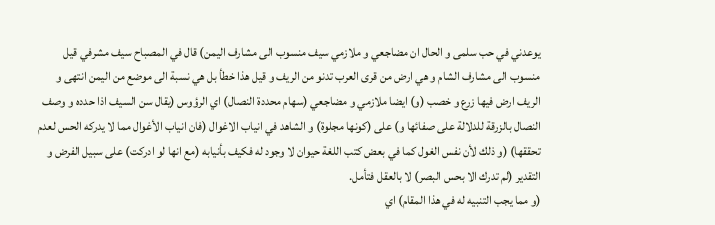يوعدني في حب سلمى و الحال ان مضاجعي و ملازمي سيف منسوب الى مشارف اليمن) قال في المصباح سيف مشرفي قيل منسوب الى مشارف الشام و هي ارض من قرى العرب تدنو من الريف و قيل هذا خطأ بل هي نسبة الى موضع من اليمن انتهى و الريف ارض فيها زرع و خصب (و) ايضا ملازمي و مضاجعي (سهام محددة النصال) اي الرؤوس (يقال سن السيف اذا حدده و وصف النصال بالزرقة للدلالة على صفائها و) على (كونها مجلوة) و الشاهد في انياب الاغوال (فان انياب الأغوال مما لا يدركه الحس لعدم تحققها) (و ذلك لأن نفس الغول كما في بعض كتب اللغة حيوان لا وجود له فكيف بأنيابه (مع انها لو ادركت) على سبيل الفرض و التقدير (لم تدرك الا بحس البصر) لا بالعقل فتأمل.
(و مما يجب التنبيه له في هذا المقام) اي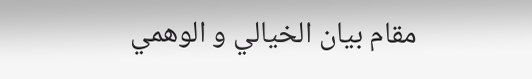مقام بيان الخيالي و الوهمي